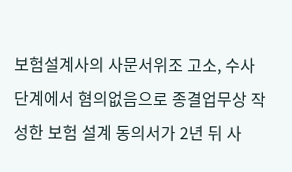보험설계사의 사문서위조 고소, 수사 단계에서 혐의없음으로 종결업무상 작성한 보험 설계 동의서가 2년 뒤 사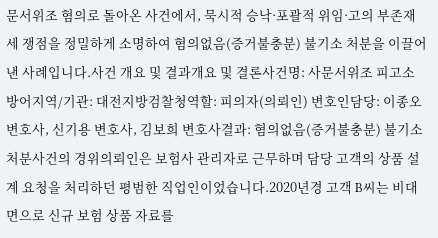문서위조 혐의로 돌아온 사건에서, 묵시적 승낙·포괄적 위임·고의 부존재 세 쟁점을 정밀하게 소명하여 혐의없음(증거불충분) 불기소 처분을 이끌어낸 사례입니다.사건 개요 및 결과개요 및 결론사건명: 사문서위조 피고소 방어지역/기관: 대전지방검찰청역할: 피의자(의뢰인) 변호인담당: 이종오 변호사, 신기용 변호사, 김보희 변호사결과: 혐의없음(증거불충분) 불기소 처분사건의 경위의뢰인은 보험사 관리자로 근무하며 담당 고객의 상품 설계 요청을 처리하던 평범한 직업인이었습니다.2020년경 고객 B씨는 비대면으로 신규 보험 상품 자료를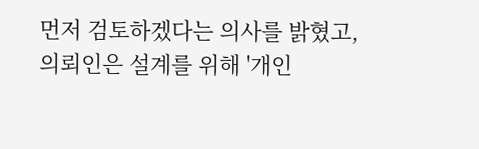먼저 검토하겠다는 의사를 밝혔고, 의뢰인은 설계를 위해 '개인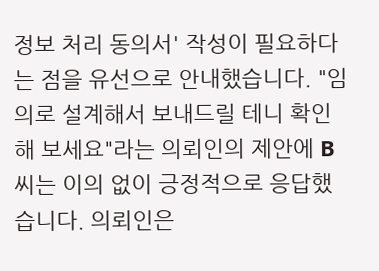정보 처리 동의서' 작성이 필요하다는 점을 유선으로 안내했습니다. "임의로 설계해서 보내드릴 테니 확인해 보세요"라는 의뢰인의 제안에 B씨는 이의 없이 긍정적으로 응답했습니다. 의뢰인은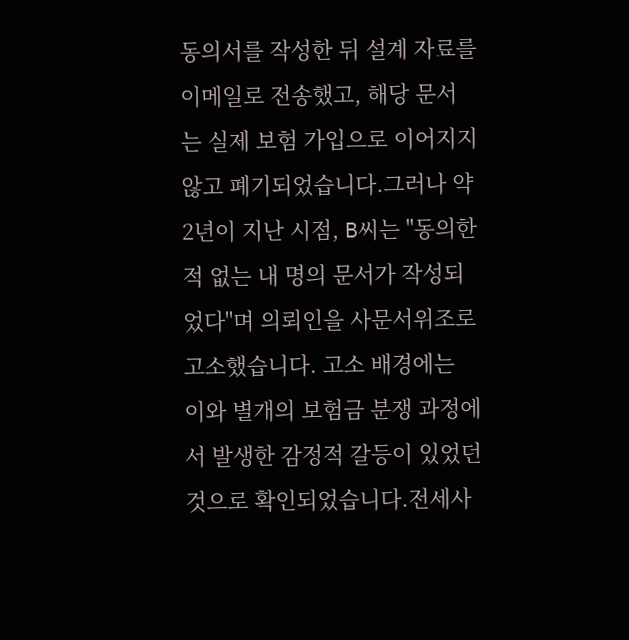동의서를 작성한 뒤 설계 자료를 이메일로 전송했고, 해당 문서는 실제 보험 가입으로 이어지지 않고 폐기되었습니다.그러나 약 2년이 지난 시점, B씨는 "동의한 적 없는 내 명의 문서가 작성되었다"며 의뢰인을 사문서위조로 고소했습니다. 고소 배경에는 이와 별개의 보험금 분쟁 과정에서 발생한 감정적 갈등이 있었던 것으로 확인되었습니다.전세사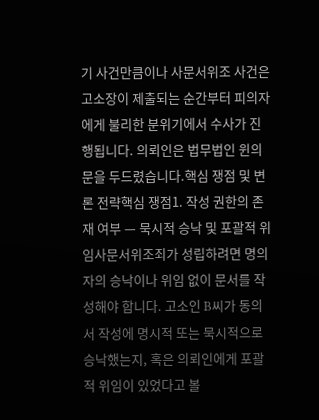기 사건만큼이나 사문서위조 사건은 고소장이 제출되는 순간부터 피의자에게 불리한 분위기에서 수사가 진행됩니다. 의뢰인은 법무법인 윈의 문을 두드렸습니다.핵심 쟁점 및 변론 전략핵심 쟁점1. 작성 권한의 존재 여부 — 묵시적 승낙 및 포괄적 위임사문서위조죄가 성립하려면 명의자의 승낙이나 위임 없이 문서를 작성해야 합니다. 고소인 B씨가 동의서 작성에 명시적 또는 묵시적으로 승낙했는지, 혹은 의뢰인에게 포괄적 위임이 있었다고 볼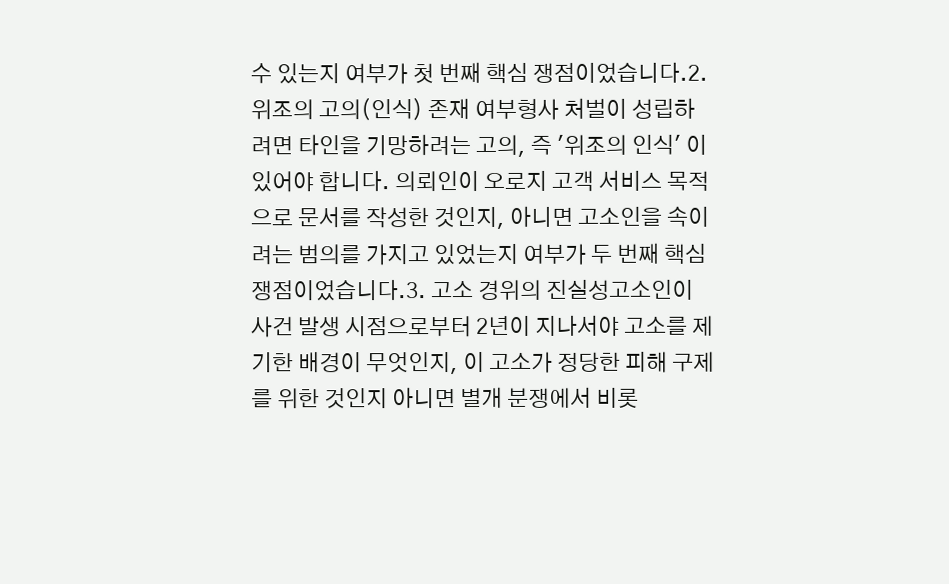수 있는지 여부가 첫 번째 핵심 쟁점이었습니다.2. 위조의 고의(인식) 존재 여부형사 처벌이 성립하려면 타인을 기망하려는 고의, 즉 '위조의 인식' 이 있어야 합니다. 의뢰인이 오로지 고객 서비스 목적으로 문서를 작성한 것인지, 아니면 고소인을 속이려는 범의를 가지고 있었는지 여부가 두 번째 핵심 쟁점이었습니다.3. 고소 경위의 진실성고소인이 사건 발생 시점으로부터 2년이 지나서야 고소를 제기한 배경이 무엇인지, 이 고소가 정당한 피해 구제를 위한 것인지 아니면 별개 분쟁에서 비롯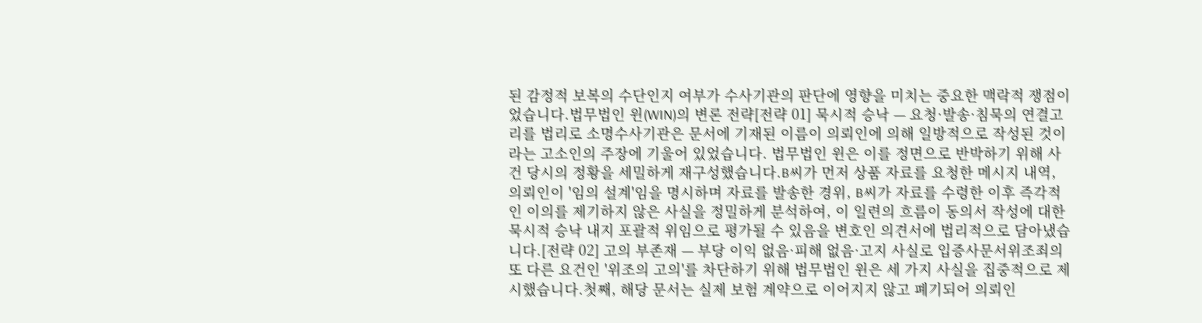된 감정적 보복의 수단인지 여부가 수사기관의 판단에 영향을 미치는 중요한 맥락적 쟁점이었습니다.법무법인 윈(WIN)의 변론 전략[전략 01] 묵시적 승낙 — 요청·발송·침묵의 연결고리를 법리로 소명수사기관은 문서에 기재된 이름이 의뢰인에 의해 일방적으로 작성된 것이라는 고소인의 주장에 기울어 있었습니다. 법무법인 윈은 이를 정면으로 반박하기 위해 사건 당시의 정황을 세밀하게 재구성했습니다.B씨가 먼저 상품 자료를 요청한 메시지 내역, 의뢰인이 '임의 설계'임을 명시하며 자료를 발송한 경위, B씨가 자료를 수령한 이후 즉각적인 이의를 제기하지 않은 사실을 정밀하게 분석하여, 이 일련의 흐름이 동의서 작성에 대한 묵시적 승낙 내지 포괄적 위임으로 평가될 수 있음을 변호인 의견서에 법리적으로 담아냈습니다.[전략 02] 고의 부존재 — 부당 이익 없음·피해 없음·고지 사실로 입증사문서위조죄의 또 다른 요건인 '위조의 고의'를 차단하기 위해 법무법인 윈은 세 가지 사실을 집중적으로 제시했습니다.첫째, 해당 문서는 실제 보험 계약으로 이어지지 않고 폐기되어 의뢰인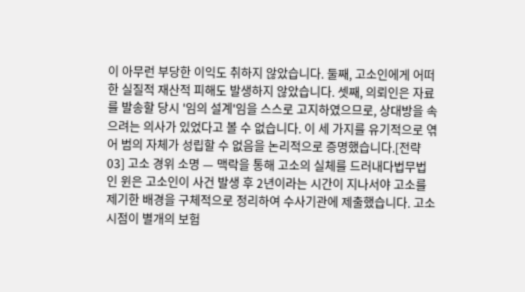이 아무런 부당한 이익도 취하지 않았습니다. 둘째, 고소인에게 어떠한 실질적 재산적 피해도 발생하지 않았습니다. 셋째, 의뢰인은 자료를 발송할 당시 '임의 설계'임을 스스로 고지하였으므로, 상대방을 속으려는 의사가 있었다고 볼 수 없습니다. 이 세 가지를 유기적으로 엮어 범의 자체가 성립할 수 없음을 논리적으로 증명했습니다.[전략 03] 고소 경위 소명 — 맥락을 통해 고소의 실체를 드러내다법무법인 윈은 고소인이 사건 발생 후 2년이라는 시간이 지나서야 고소를 제기한 배경을 구체적으로 정리하여 수사기관에 제출했습니다. 고소 시점이 별개의 보험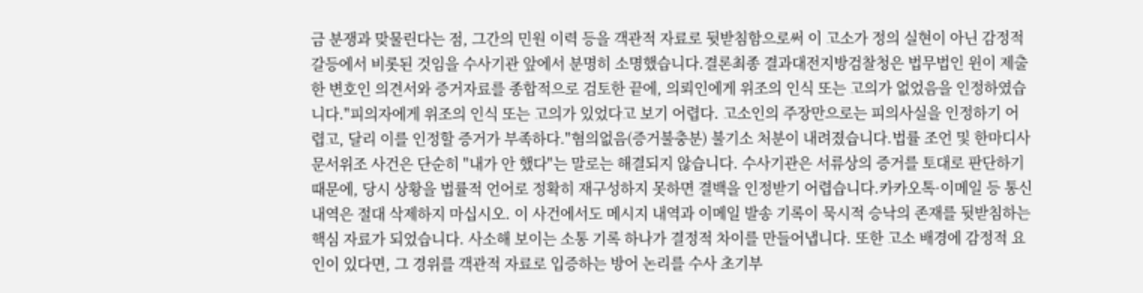금 분쟁과 맞물린다는 점, 그간의 민원 이력 등을 객관적 자료로 뒷받침함으로써 이 고소가 정의 실현이 아닌 감정적 갈등에서 비롯된 것임을 수사기관 앞에서 분명히 소명했습니다.결론최종 결과대전지방검찰청은 법무법인 윈이 제출한 변호인 의견서와 증거자료를 종합적으로 검토한 끝에, 의뢰인에게 위조의 인식 또는 고의가 없었음을 인정하였습니다."피의자에게 위조의 인식 또는 고의가 있었다고 보기 어렵다. 고소인의 주장만으로는 피의사실을 인정하기 어렵고, 달리 이를 인정할 증거가 부족하다."혐의없음(증거불충분) 불기소 처분이 내려졌습니다.법률 조언 및 한마디사문서위조 사건은 단순히 "내가 안 했다"는 말로는 해결되지 않습니다. 수사기관은 서류상의 증거를 토대로 판단하기 때문에, 당시 상황을 법률적 언어로 정확히 재구성하지 못하면 결백을 인정받기 어렵습니다.카카오톡·이메일 등 통신 내역은 절대 삭제하지 마십시오. 이 사건에서도 메시지 내역과 이메일 발송 기록이 묵시적 승낙의 존재를 뒷받침하는 핵심 자료가 되었습니다. 사소해 보이는 소통 기록 하나가 결정적 차이를 만들어냅니다. 또한 고소 배경에 감정적 요인이 있다면, 그 경위를 객관적 자료로 입증하는 방어 논리를 수사 초기부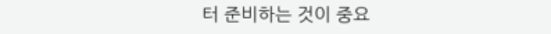터 준비하는 것이 중요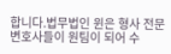합니다.법무법인 윈은 형사 전문 변호사들이 원팀이 되어 수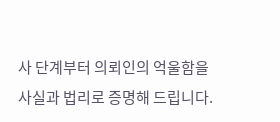사 단계부터 의뢰인의 억울함을 사실과 법리로 증명해 드립니다.